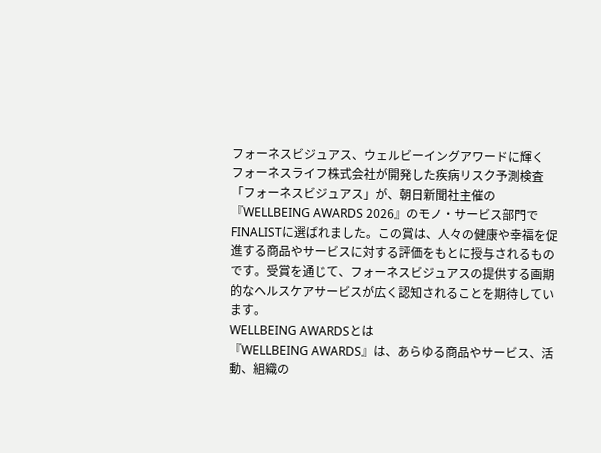フォーネスビジュアス、ウェルビーイングアワードに輝く
フォーネスライフ株式会社が開発した疾病リスク予測検査「フォーネスビジュアス」が、朝日新聞社主催の『WELLBEING AWARDS 2026』のモノ・サービス部門でFINALISTに選ばれました。この賞は、人々の健康や幸福を促進する商品やサービスに対する評価をもとに授与されるものです。受賞を通じて、フォーネスビジュアスの提供する画期的なヘルスケアサービスが広く認知されることを期待しています。
WELLBEING AWARDSとは
『WELLBEING AWARDS』は、あらゆる商品やサービス、活動、組織の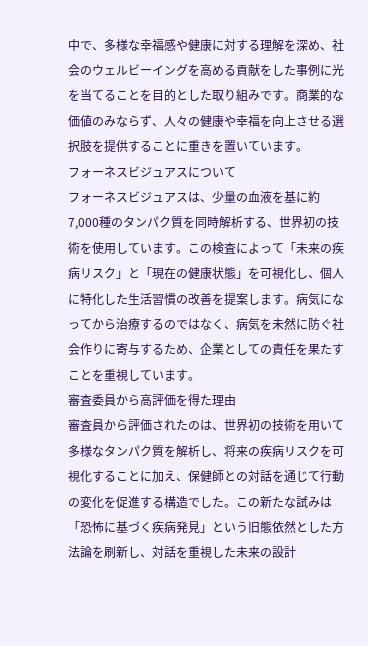中で、多様な幸福感や健康に対する理解を深め、社会のウェルビーイングを高める貢献をした事例に光を当てることを目的とした取り組みです。商業的な価値のみならず、人々の健康や幸福を向上させる選択肢を提供することに重きを置いています。
フォーネスビジュアスについて
フォーネスビジュアスは、少量の血液を基に約7,000種のタンパク質を同時解析する、世界初の技術を使用しています。この検査によって「未来の疾病リスク」と「現在の健康状態」を可視化し、個人に特化した生活習慣の改善を提案します。病気になってから治療するのではなく、病気を未然に防ぐ社会作りに寄与するため、企業としての責任を果たすことを重視しています。
審査委員から高評価を得た理由
審査員から評価されたのは、世界初の技術を用いて多様なタンパク質を解析し、将来の疾病リスクを可視化することに加え、保健師との対話を通じて行動の変化を促進する構造でした。この新たな試みは「恐怖に基づく疾病発見」という旧態依然とした方法論を刷新し、対話を重視した未来の設計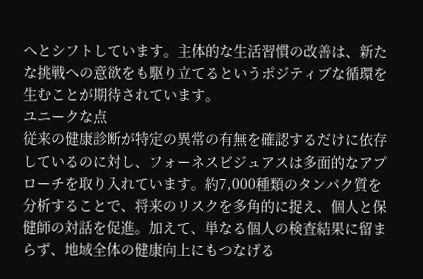へとシフトしています。主体的な生活習慣の改善は、新たな挑戦への意欲をも駆り立てるというポジティブな循環を生むことが期待されています。
ユニークな点
従来の健康診断が特定の異常の有無を確認するだけに依存しているのに対し、フォーネスビジュアスは多面的なアプローチを取り入れています。約7,000種類のタンパク質を分析することで、将来のリスクを多角的に捉え、個人と保健師の対話を促進。加えて、単なる個人の検査結果に留まらず、地域全体の健康向上にもつなげる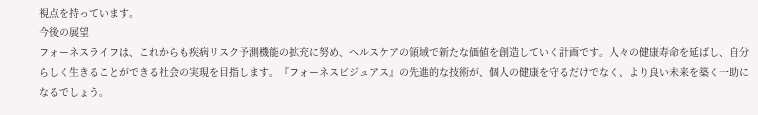視点を持っています。
今後の展望
フォーネスライフは、これからも疾病リスク予測機能の拡充に努め、ヘルスケアの領域で新たな価値を創造していく計画です。人々の健康寿命を延ばし、自分らしく生きることができる社会の実現を目指します。『フォーネスビジュアス』の先進的な技術が、個人の健康を守るだけでなく、より良い未来を築く一助になるでしょう。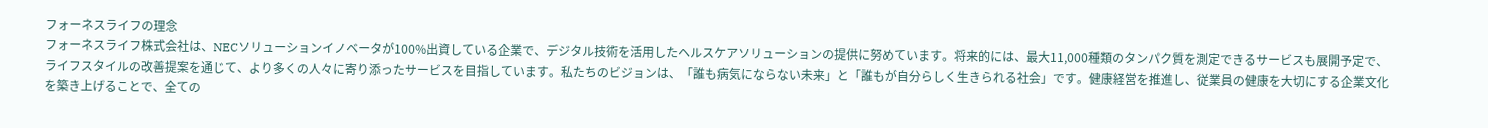フォーネスライフの理念
フォーネスライフ株式会社は、NECソリューションイノベータが100%出資している企業で、デジタル技術を活用したヘルスケアソリューションの提供に努めています。将来的には、最大11,000種類のタンパク質を測定できるサービスも展開予定で、ライフスタイルの改善提案を通じて、より多くの人々に寄り添ったサービスを目指しています。私たちのビジョンは、「誰も病気にならない未来」と「誰もが自分らしく生きられる社会」です。健康経営を推進し、従業員の健康を大切にする企業文化を築き上げることで、全ての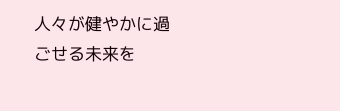人々が健やかに過ごせる未来を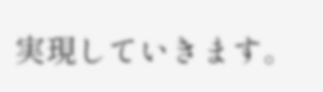実現していきます。